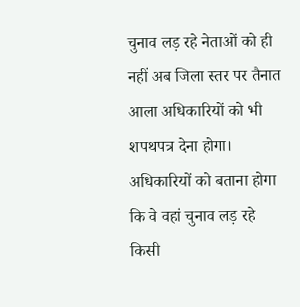चुनाव लड़ रहे नेताओं को ही नहीं अब जिला स्तर पर तैनात आला अधिकारियों को भी शपथपत्र देना होगा।
अधिकारियों को बताना होगा कि वे वहां चुनाव लड़ रहे किसी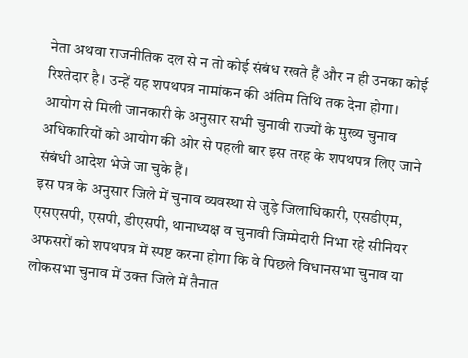नेता अथवा राजनीतिक दल से न तो कोई संबंध रखते हैं और न ही उनका कोई रिश्तेदार है। उन्हें यह शपथपत्र नामांकन की अंतिम तिथि तक देना होगा।
आयोग से मिली जानकारी के अनुसार सभी चुनावी राज्यों के मुख्य चुनाव अधिकारियों को आयोग की ओर से पहली बार इस तरह के शपथपत्र लिए जाने संबंधी आदेश भेजे जा चुके हैं।
इस पत्र के अनुसार जिले में चुनाव व्यवस्था से जुड़े जिलाधिकारी, एसडीएम, एसएसपी, एसपी, डीएसपी, थानाध्यक्ष व चुनावी जिम्मेदारी निभा रहे सीनियर अफसरों को शपथपत्र में स्पष्ट करना होगा कि वे पिछले विधानसभा चुनाव या लोकसभा चुनाव में उक्त जिले में तैनात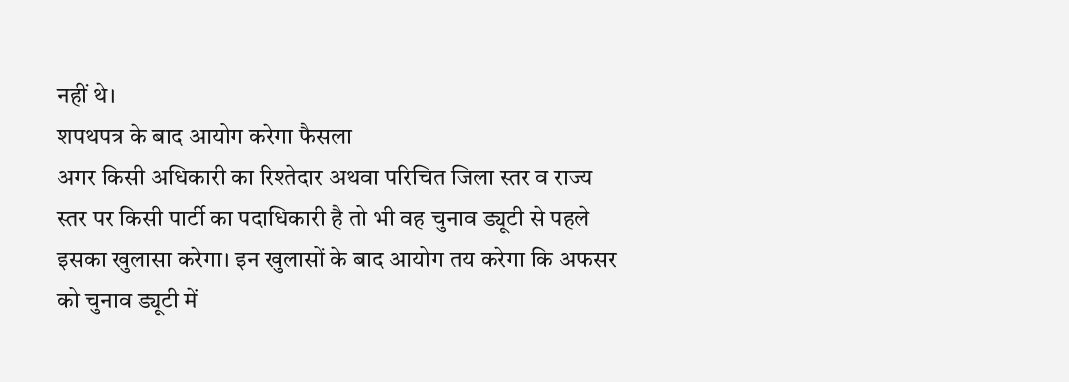नहीं थे।
शपथपत्र के बाद आयोग करेगा फैसला
अगर किसी अधिकारी का रिश्तेदार अथवा परिचित जिला स्तर व राज्य स्तर पर किसी पार्टी का पदाधिकारी है तो भी वह चुनाव ड्यूटी से पहले इसका खुलासा करेगा। इन खुलासों के बाद आयोग तय करेगा कि अफसर को चुनाव ड्यूटी में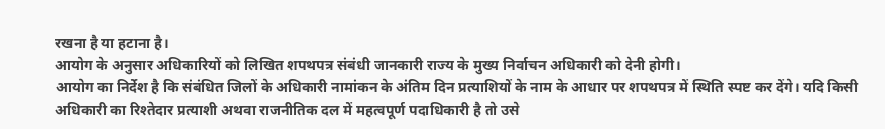रखना है या हटाना है।
आयोग के अनुसार अधिकारियों को लिखित शपथपत्र संबंधी जानकारी राज्य के मुख्य निर्वाचन अधिकारी को देनी होगी।
आयोग का निर्देश है कि संबंधित जिलों के अधिकारी नामांकन के अंतिम दिन प्रत्याशियों के नाम के आधार पर शपथपत्र में स्थिति स्पष्ट कर देंगे। यदि किसी अधिकारी का रिश्तेदार प्रत्याशी अथवा राजनीतिक दल में महत्वपूर्ण पदाधिकारी है तो उसे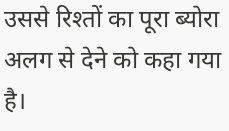उससे रिश्तों का पूरा ब्योरा अलग से देने को कहा गया है।